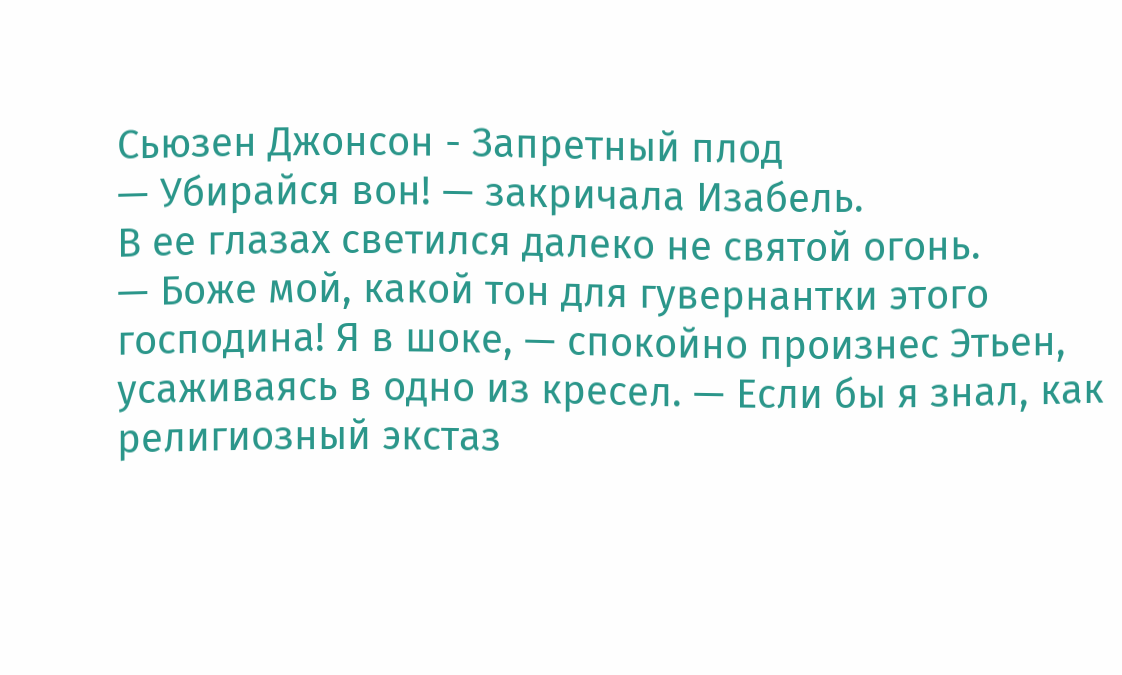Сьюзен Джонсон - Запретный плод
— Убирайся вон! — закричала Изабель.
В ее глазах светился далеко не святой огонь.
— Боже мой, какой тон для гувернантки этого господина! Я в шоке, — спокойно произнес Этьен, усаживаясь в одно из кресел. — Если бы я знал, как религиозный экстаз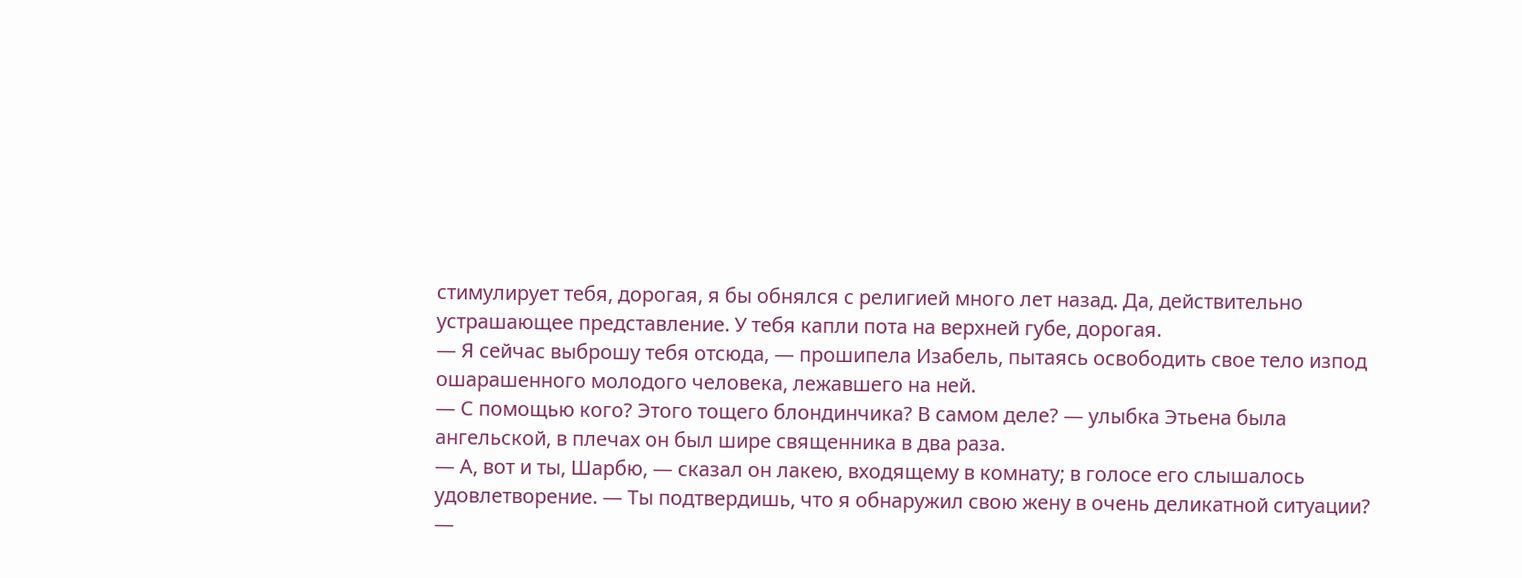стимулирует тебя, дорогая, я бы обнялся с религией много лет назад. Да, действительно устрашающее представление. У тебя капли пота на верхней губе, дорогая.
— Я сейчас выброшу тебя отсюда, — прошипела Изабель, пытаясь освободить свое тело изпод ошарашенного молодого человека, лежавшего на ней.
— С помощью кого? Этого тощего блондинчика? В самом деле? — улыбка Этьена была ангельской, в плечах он был шире священника в два раза.
— А, вот и ты, Шарбю, — сказал он лакею, входящему в комнату; в голосе его слышалось удовлетворение. — Ты подтвердишь, что я обнаружил свою жену в очень деликатной ситуации?
—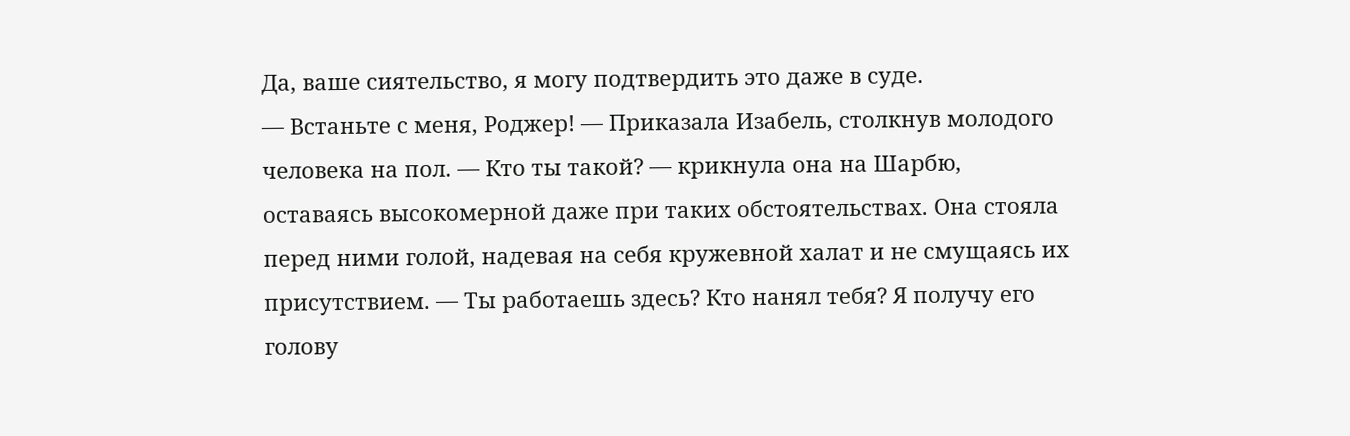Да, ваше сиятельство, я могу подтвердить это даже в суде.
— Встаньте с меня, Роджер! — Приказала Изабель, столкнув молодого человека на пол. — Кто ты такой? — крикнула она на Шарбю, оставаясь высокомерной даже при таких обстоятельствах. Она стояла перед ними голой, надевая на себя кружевной халат и не смущаясь их присутствием. — Ты работаешь здесь? Кто нанял тебя? Я получу его голову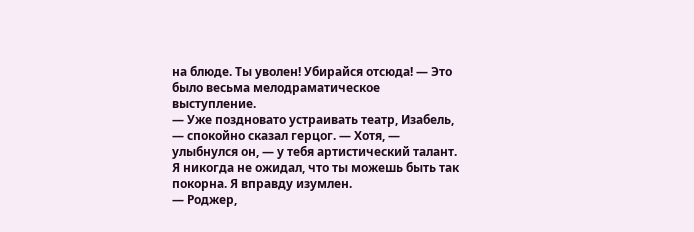на блюде. Ты уволен! Убирайся отсюда! — Это было весьма мелодраматическое выступление.
— Уже поздновато устраивать театр, Изабель, — спокойно сказал герцог. — Хотя, — улыбнулся он, — у тебя артистический талант. Я никогда не ожидал, что ты можешь быть так покорна. Я вправду изумлен.
— Роджер,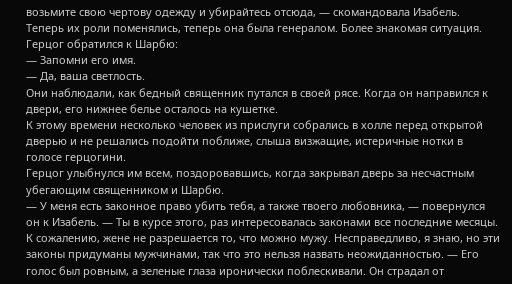возьмите свою чертову одежду и убирайтесь отсюда, — скомандовала Изабель.
Теперь их роли поменялись, теперь она была генералом. Более знакомая ситуация.
Герцог обратился к Шарбю:
— Запомни его имя.
— Да, ваша светлость.
Они наблюдали, как бедный священник путался в своей рясе. Когда он направился к двери, его нижнее белье осталось на кушетке.
К этому времени несколько человек из прислуги собрались в холле перед открытой дверью и не решались подойти поближе, слыша визжащие, истеричные нотки в голосе герцогини.
Герцог улыбнулся им всем, поздоровавшись, когда закрывал дверь за несчастным убегающим священником и Шарбю.
— У меня есть законное право убить тебя, а также твоего любовника, — повернулся он к Изабель. — Ты в курсе этого, раз интересовалась законами все последние месяцы. К сожалению, жене не разрешается то, что можно мужу. Несправедливо, я знаю, но эти законы придуманы мужчинами, так что это нельзя назвать неожиданностью. — Его голос был ровным, а зеленые глаза иронически поблескивали. Он страдал от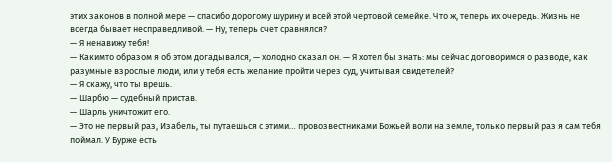этих законов в полной мере — спасибо дорогому шурину и всей этой чертовой семейке. Что ж, теперь их очередь. Жизнь не всегда бывает несправедливой. — Ну, теперь счет сравнялся?
— Я ненавижу тебя!
— Какимто образом я об этом догадывался, — холодно сказал он. — Я хотел бы знать: мы сейчас договоримся о разводе, как разумные взрослые люди, или у тебя есть желание пройти через суд, учитывая свидетелей?
— Я скажу, что ты врешь.
— Шарбю — судебный пристав.
— Шарль уничтожит его.
— Это не первый раз, Изабель, ты путаешься с этими… провозвестниками Божьей воли на земле, только первый раз я сам тебя поймал. У Бурже есть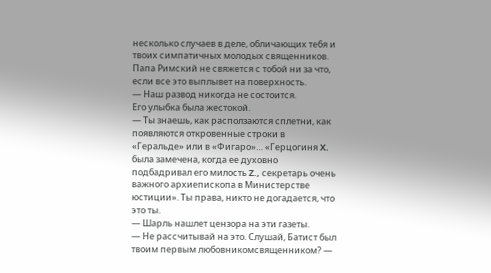несколько случаев в деле, обличающих тебя и твоих симпатичных молодых священников. Папа Римский не свяжется с тобой ни за что, если все это выплывет на поверхность.
— Наш развод никогда не состоится.
Его улыбка была жестокой.
— Ты знаешь, как расползаются сплетни, как появляются откровенные строки в «Геральде» или в «Фигаро»… «Герцогиня X. была замечена, когда ее духовно подбадривал его милость Z., секретарь очень важного архиепископа в Министерстве юстиции». Ты права, никто не догадается, что это ты.
— Шарль нашлет цензора на эти газеты.
— Не рассчитывай на это. Слушай, Батист был твоим первым любовникомсвященником? —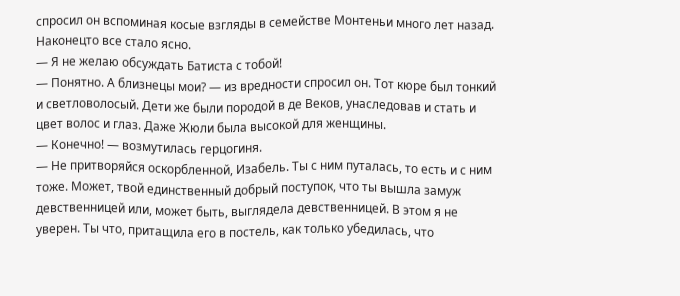спросил он вспоминая косые взгляды в семействе Монтеньи много лет назад. Наконецто все стало ясно.
— Я не желаю обсуждать Батиста с тобой!
— Понятно. А близнецы мои? — из вредности спросил он. Тот кюре был тонкий и светловолосый. Дети же были породой в де Веков, унаследовав и стать и цвет волос и глаз. Даже Жюли была высокой для женщины.
— Конечно! — возмутилась герцогиня.
— Не притворяйся оскорбленной, Изабель. Ты с ним путалась, то есть и с ним тоже. Может, твой единственный добрый поступок, что ты вышла замуж девственницей или, может быть, выглядела девственницей. В этом я не уверен. Ты что, притащила его в постель, как только убедилась, что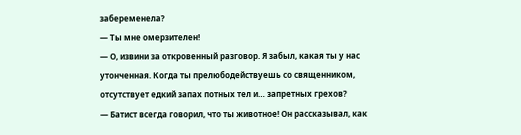забеременела?
— Ты мне омерзителен!
— О, извини за откровенный разговор. Я забыл, какая ты у нас утонченная. Когда ты прелюбодействуешь со священником, отсутствует едкий запах потных тел и… запретных грехов?
— Батист всегда говорил, что ты животное! Он рассказывал, как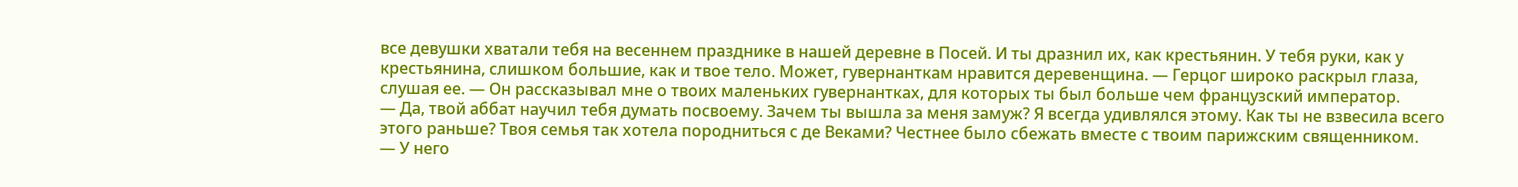все девушки хватали тебя на весеннем празднике в нашей деревне в Посей. И ты дразнил их, как крестьянин. У тебя руки, как у крестьянина, слишком большие, как и твое тело. Может, гувернанткам нравится деревенщина. — Герцог широко раскрыл глаза, слушая ее. — Он рассказывал мне о твоих маленьких гувернантках, для которых ты был больше чем французский император.
— Да, твой аббат научил тебя думать посвоему. Зачем ты вышла за меня замуж? Я всегда удивлялся этому. Как ты не взвесила всего этого раньше? Твоя семья так хотела породниться с де Веками? Честнее было сбежать вместе с твоим парижским священником.
— У него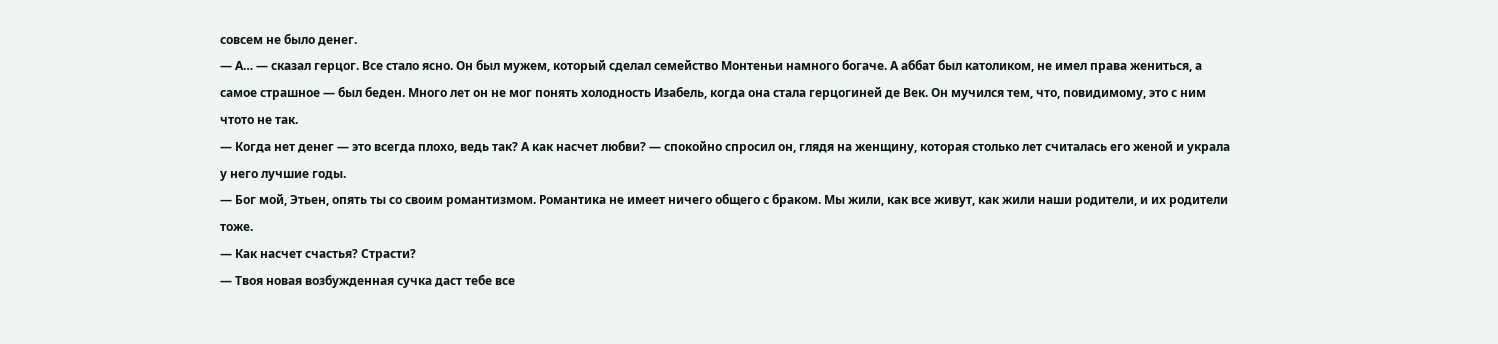совсем не было денег.
— А… — сказал герцог. Все стало ясно. Он был мужем, который сделал семейство Монтеньи намного богаче. А аббат был католиком, не имел права жениться, а самое страшное — был беден. Много лет он не мог понять холодность Изабель, когда она стала герцогиней де Век. Он мучился тем, что, повидимому, это с ним чтото не так.
— Когда нет денег — это всегда плохо, ведь так? А как насчет любви? — спокойно спросил он, глядя на женщину, которая столько лет считалась его женой и украла у него лучшие годы.
— Бог мой, Этьен, опять ты со своим романтизмом. Романтика не имеет ничего общего с браком. Мы жили, как все живут, как жили наши родители, и их родители тоже.
— Как насчет счастья? Страсти?
— Твоя новая возбужденная сучка даст тебе все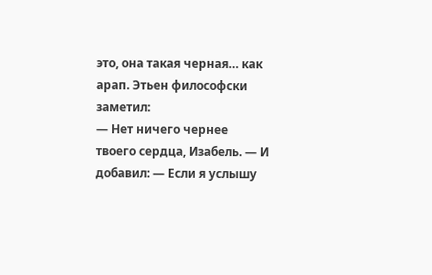это, она такая черная… как арап. Этьен философски заметил:
— Нет ничего чернее твоего сердца, Изабель. — И добавил: — Если я услышу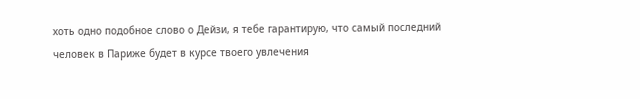хоть одно подобное слово о Дейзи, я тебе гарантирую, что самый последний человек в Париже будет в курсе твоего увлечения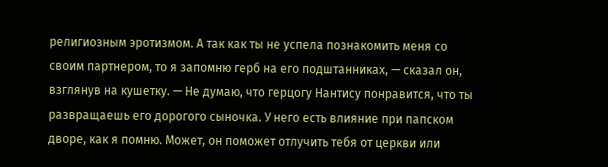религиозным эротизмом. А так как ты не успела познакомить меня со своим партнером, то я запомню герб на его подштанниках, — сказал он, взглянув на кушетку. — Не думаю, что герцогу Нантису понравится, что ты развращаешь его дорогого сыночка. У него есть влияние при папском дворе, как я помню. Может, он поможет отлучить тебя от церкви или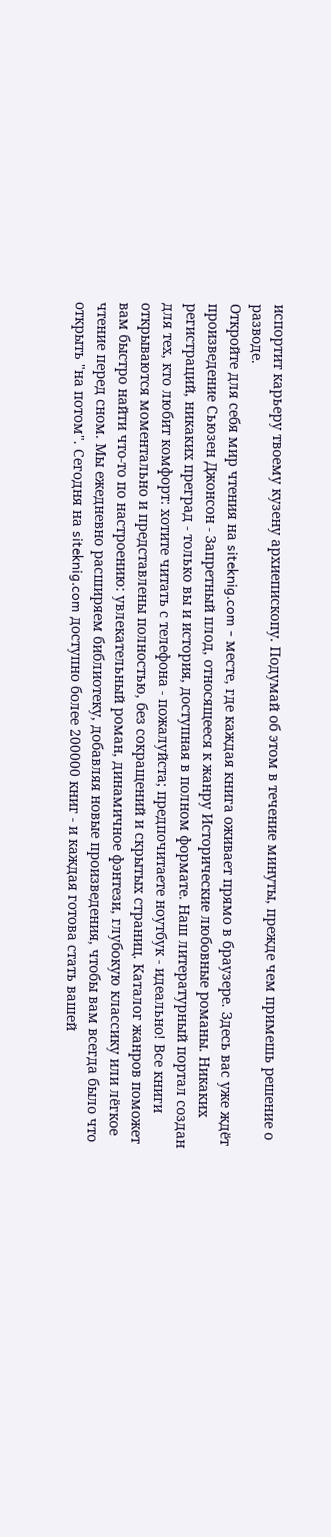испортит карьеру твоему кузену архиепископу. Подумай об этом в течение минуты, прежде чем примешь решение о разводе.
Откройте для себя мир чтения на siteknig.com - месте, где каждая книга оживает прямо в браузере. Здесь вас уже ждёт произведение Сьюзен Джонсон - Запретный плод, относящееся к жанру Исторические любовные романы. Никаких регистраций, никаких преград - только вы и история, доступная в полном формате. Наш литературный портал создан для тех, кто любит комфорт: хотите читать с телефона - пожалуйста; предпочитаете ноутбук - идеально! Все книги открываются моментально и представлены полностью, без сокращений и скрытых страниц. Каталог жанров поможет вам быстро найти что-то по настроению: увлекательный роман, динамичное фэнтези, глубокую классику или лёгкое чтение перед сном. Мы ежедневно расширяем библиотеку, добавляя новые произведения, чтобы вам всегда было что открыть "на потом". Сегодня на siteknig.com доступно более 200000 книг - и каждая готова стать вашей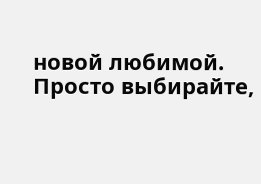новой любимой. Просто выбирайте,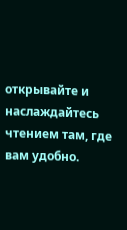открывайте и наслаждайтесь чтением там, где вам удобно.